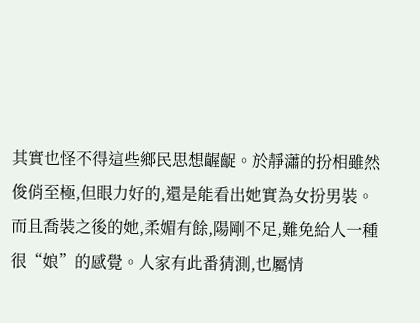其實也怪不得這些鄉民思想齷齪。於靜瀟的扮相雖然俊俏至極,但眼力好的,還是能看出她實為女扮男裝。而且喬裝之後的她,柔媚有餘,陽剛不足,難免給人一種很“娘”的感覺。人家有此番猜測,也屬情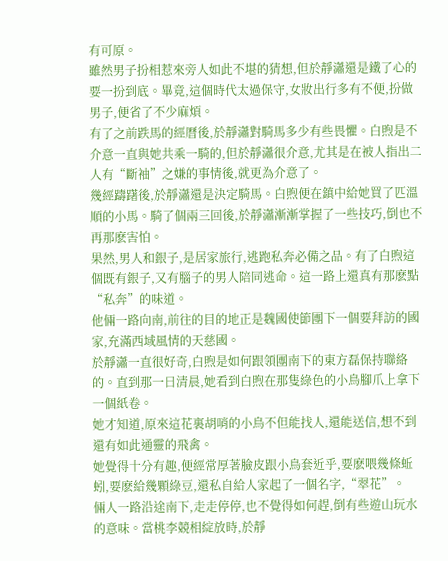有可原。
雖然男子扮相惹來旁人如此不堪的猜想,但於靜瀟還是鐵了心的要一扮到底。畢竟,這個時代太過保守,女妝出行多有不便,扮做男子,便省了不少麻煩。
有了之前跌馬的經曆後,於靜瀟對騎馬多少有些畏懼。白煦是不介意一直與她共乘一騎的,但於靜瀟很介意,尤其是在被人指出二人有“斷袖”之嫌的事情後,就更為介意了。
幾經躊躇後,於靜瀟還是決定騎馬。白煦便在鎮中給她買了匹溫順的小馬。騎了個兩三回後,於靜瀟漸漸掌握了一些技巧,倒也不再那麽害怕。
果然,男人和銀子,是居家旅行,逃跑私奔必備之品。有了白煦這個既有銀子,又有腦子的男人陪同逃命。這一路上還真有那麽點“私奔”的味道。
他倆一路向南,前往的目的地正是魏國使節團下一個要拜訪的國家,充滿西域風情的天慈國。
於靜瀟一直很好奇,白煦是如何跟領團南下的東方磊保持聯絡的。直到那一日清晨,她看到白煦在那隻綠色的小鳥腳爪上拿下一個紙卷。
她才知道,原來這花裏胡哨的小鳥不但能找人,還能送信,想不到還有如此通靈的飛禽。
她覺得十分有趣,便經常厚著臉皮跟小鳥套近乎,要麽喂幾條蚯蚓,要麽給幾顆綠豆,還私自給人家起了一個名字,“翠花”。
倆人一路沿途南下,走走停停,也不覺得如何趕,倒有些遊山玩水的意味。當桃李競相綻放時,於靜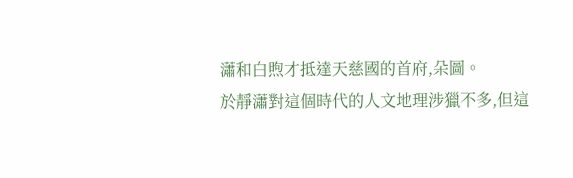瀟和白煦才抵達天慈國的首府,朵圖。
於靜瀟對這個時代的人文地理涉獵不多,但這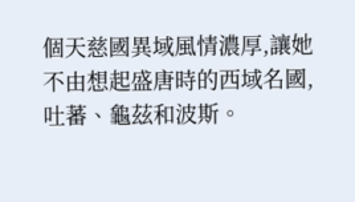個天慈國異域風情濃厚,讓她不由想起盛唐時的西域名國,吐蕃、龜茲和波斯。